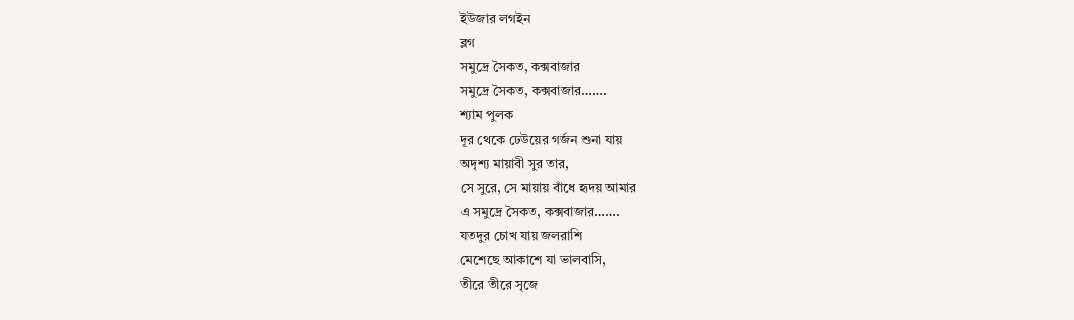ইউজার লগইন
ব্লগ
সমুদ্রে সৈকত, কক্সবাজার
সমুদ্রে সৈকত, কক্সবাজার…….
শ্যাম পুলক
দূর থেকে ঢেউয়ের গর্জন শুনা যায়
অদৃশ্য মায়াবী সুর তার,
সে সুরে, সে মায়ায় বাঁধে হৃদয় আমার
এ সমুদ্রে সৈকত, কক্সবাজার…….
যতদুর চোখ যায় জলরাশি
মেশেছে আকাশে যা ভালবাসি,
তীরে তীরে সৃজে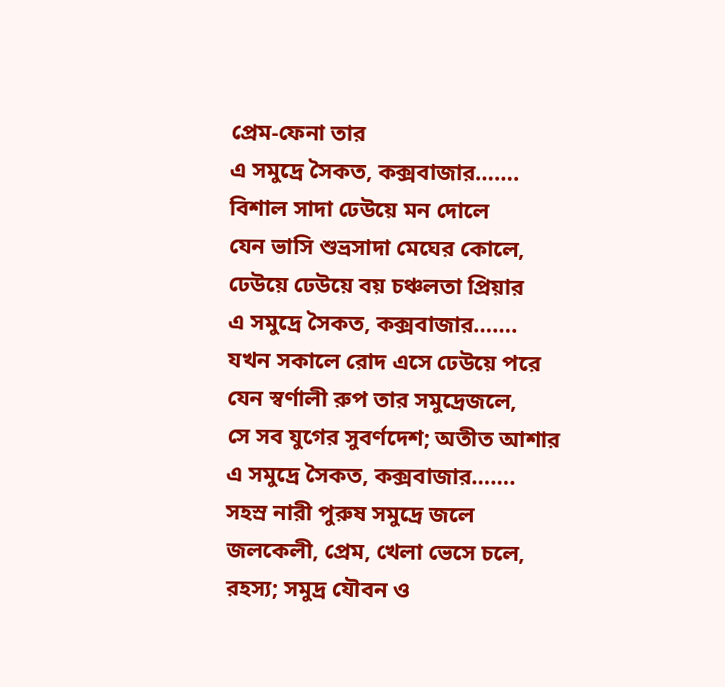প্রেম-ফেনা তার
এ সমুদ্রে সৈকত, কক্সবাজার…….
বিশাল সাদা ঢেউয়ে মন দোলে
যেন ভাসি শুভ্রসাদা মেঘের কোলে,
ঢেউয়ে ঢেউয়ে বয় চঞ্চলতা প্রিয়ার
এ সমুদ্রে সৈকত, কক্সবাজার…….
যখন সকালে রোদ এসে ঢেউয়ে পরে
যেন স্বর্ণালী রুপ তার সমুদ্রেজলে,
সে সব যুগের সুবর্ণদেশ; অতীত আশার
এ সমুদ্রে সৈকত, কক্সবাজার…….
সহস্র নারী পুরুষ সমুদ্রে জলে
জলকেলী, প্রেম, খেলা ভেসে চলে,
রহস্য; সমুদ্র যৌবন ও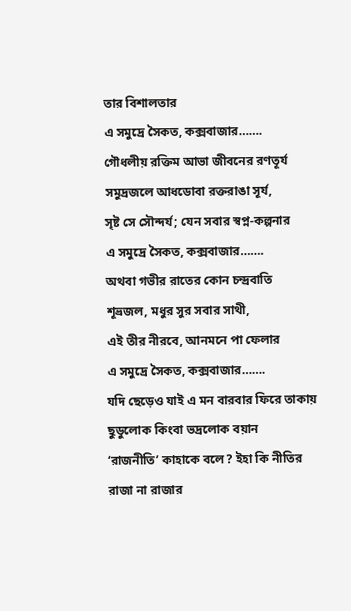তার বিশালতার
এ সমুদ্রে সৈকত, কক্সবাজার…….
গৌধলীয় রক্তিম আভা জীবনের রণতূর্য
সমুদ্রজলে আধডোবা রক্তরাঙা সূর্য,
সৃষ্ট সে সৌন্দর্য; যেন সবার স্বপ্ন-কল্পনার
এ সমুদ্রে সৈকত, কক্সবাজার…….
অথবা গভীর রাতের কোন চন্দ্রবাতি
শূভ্রজল, মধুর সুর সবার সাথী,
এই তীর নীরবে, আনমনে পা ফেলার
এ সমুদ্রে সৈকত, কক্সবাজার…….
যদি ছেড়েও যাই এ মন বারবার ফিরে তাকায়
ছুডুলোক কিংবা ভদ্রলোক বয়ান
‘রাজনীতি’ কাহাকে বলে? ইহা কি নীতির রাজা না রাজার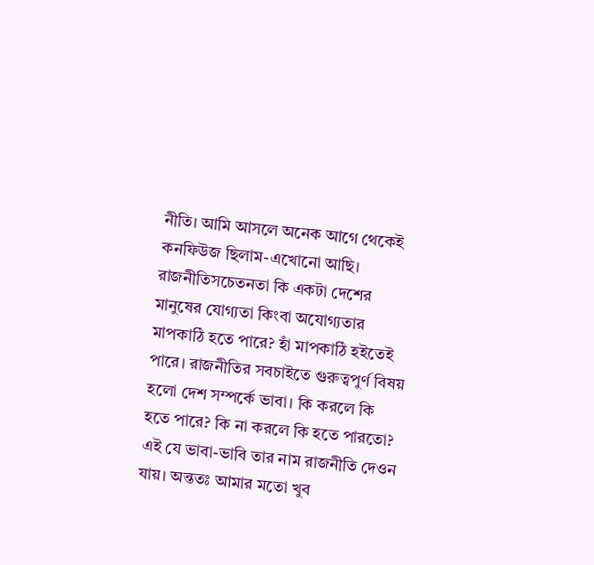নীতি। আমি আসলে অনেক আগে থেকেই কনফিউজ ছিলাম-এখোনো আছি। রাজনীতিসচেতনতা কি একটা দেশের মানুষের যোগ্যতা কিংবা অযোগ্যতার মাপকাঠি হতে পারে? হাঁ মাপকাঠি হইতেই পারে। রাজনীতির সবচাইতে গুরুত্বপুর্ণ বিষয় হলো দেশ সম্পর্কে ভাবা। কি করলে কি হতে পারে? কি না করলে কি হতে পারতো? এই যে ভাবা-ভাবি তার নাম রাজনীতি দেওন যায়। অন্ততঃ আমার মতো খুব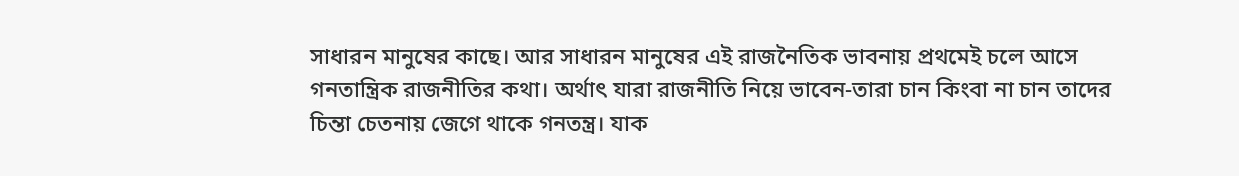সাধারন মানুষের কাছে। আর সাধারন মানুষের এই রাজনৈতিক ভাবনায় প্রথমেই চলে আসে গনতান্ত্রিক রাজনীতির কথা। অর্থাৎ যারা রাজনীতি নিয়ে ভাবেন-তারা চান কিংবা না চান তাদের চিন্তা চেতনায় জেগে থাকে গনতন্ত্র। যাক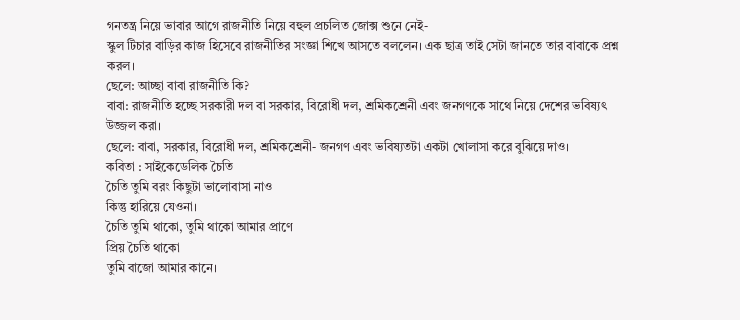গনতন্ত্র নিয়ে ভাবার আগে রাজনীতি নিয়ে বহুল প্রচলিত জোক্স শুনে নেই-
স্কুল টিচার বাড়ির কাজ হিসেবে রাজনীতির সংজ্ঞা শিখে আসতে বললেন। এক ছাত্র তাই সেটা জানতে তার বাবাকে প্রশ্ন করল।
ছেলে: আচ্ছা বাবা রাজনীতি কি?
বাবা: রাজনীতি হচ্ছে সরকারী দল বা সরকার, বিরোধী দল, শ্রমিকশ্রেনী এবং জনগণকে সাথে নিয়ে দেশের ভবিষ্যৎ উজ্জল করা।
ছেলে: বাবা, সরকার, বিরোধী দল, শ্রমিকশ্রেনী- জনগণ এবং ভবিষ্যতটা একটা খোলাসা করে বুঝিয়ে দাও।
কবিতা : সাইকেডেলিক চৈতি
চৈতি তুমি বরং কিছুটা ভালোবাসা নাও
কিন্তু হারিয়ে যেওনা।
চৈতি তুমি থাকো, তুমি থাকো আমার প্রাণে
প্রিয় চৈতি থাকো
তুমি বাজো আমার কানে।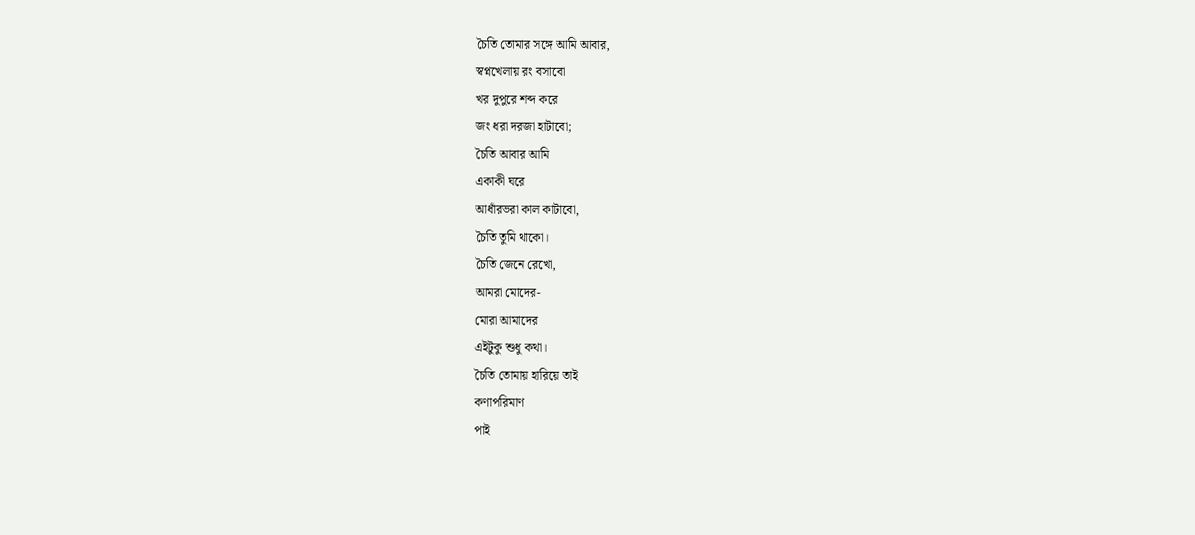চৈতি তোমার সঙ্গে আমি আবার,
স্বপ্নখেলায় রং বসাবো
খর দুপুরে শব্দ করে
জং ধরা দরজা হাটাবো;
চৈতি আবার আমি
একাকী ঘরে
আধাঁরভরা কাল কাটাবো,
চৈতি তুমি থাকো।
চৈতি জেনে রেখো,
আমরা মোদের-
মোরা আমাদের
এইটুকু শুধু কথা।
চৈতি তোমায় হারিয়ে তাই
কণাপরিমাণ
পাই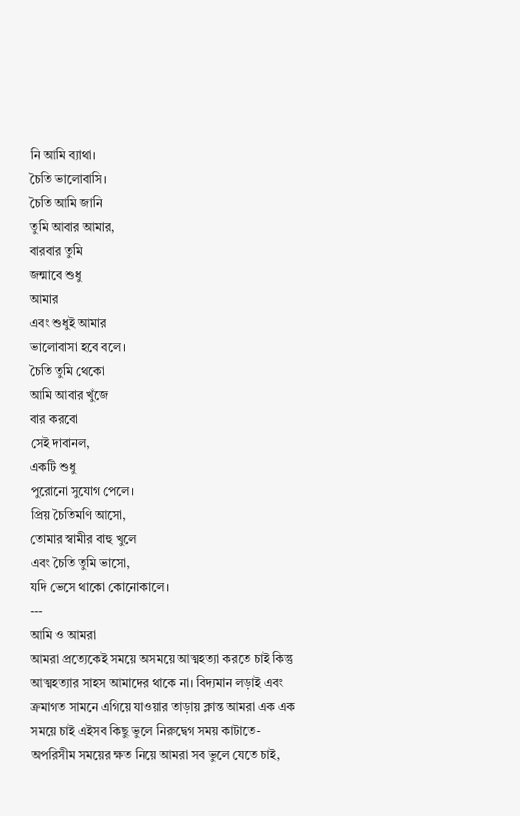নি আমি ব্যাথা।
চৈতি ভালোবাসি।
চৈতি আমি জানি
তুমি আবার আমার,
বারবার তুমি
জন্মাবে শুধু
আমার
এবং শুধুই আমার
ভালোবাসা হবে বলে।
চৈতি তুমি থেকো
আমি আবার খুঁজে
বার করবো
সেই দাবানল,
একটি শুধু
পুরোনো সুযোগ পেলে।
প্রিয় চৈতিমণি আসো,
তোমার স্বামীর বাহু খুলে
এবং চৈতি তুমি ভাসো,
যদি ভেসে থাকো কোনোকালে।
---
আমি ও আমরা
আমরা প্রত্যেকেই সময়ে অসময়ে আত্মহত্যা করতে চাই কিন্তু আত্মহত্যার সাহস আমাদের থাকে না। বিদ্যমান লড়াই এবং ক্রমাগত সামনে এগিয়ে যাওয়ার তাড়ায় ক্লান্ত আমরা এক এক সময়ে চাই এইসব কিছু ভুলে নিরুদ্বেগ সময় কাটাতে- অপরিসীম সময়ের ক্ষত নিয়ে আমরা সব ভুলে যেতে চাই,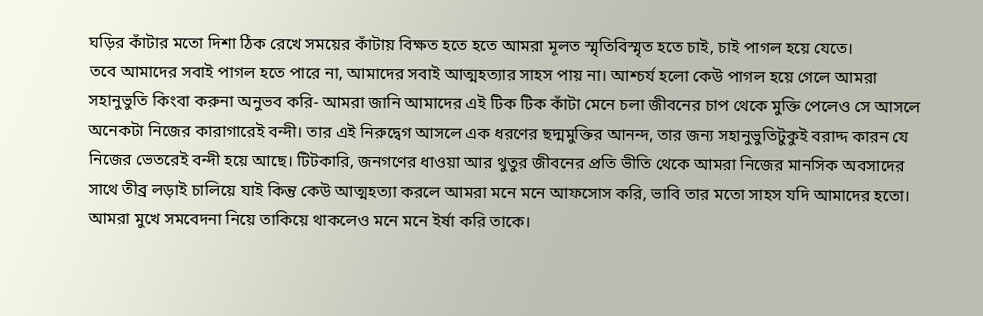ঘড়ির কাঁটার মতো দিশা ঠিক রেখে সময়ের কাঁটায় বিক্ষত হতে হতে আমরা মূলত স্মৃতিবিস্মৃত হতে চাই, চাই পাগল হয়ে যেতে।
তবে আমাদের সবাই পাগল হতে পারে না, আমাদের সবাই আত্মহত্যার সাহস পায় না। আশ্চর্য হলো কেউ পাগল হয়ে গেলে আমরা সহানুভুতি কিংবা করুনা অনুভব করি- আমরা জানি আমাদের এই টিক টিক কাঁটা মেনে চলা জীবনের চাপ থেকে মুক্তি পেলেও সে আসলে অনেকটা নিজের কারাগারেই বন্দী। তার এই নিরুদ্বেগ আসলে এক ধরণের ছদ্মমুক্তির আনন্দ, তার জন্য সহানুভুতিটুকুই বরাদ্দ কারন যে নিজের ভেতরেই বন্দী হয়ে আছে। টিটকারি, জনগণের ধাওয়া আর থুতুর জীবনের প্রতি ভীতি থেকে আমরা নিজের মানসিক অবসাদের সাথে তীব্র লড়াই চালিয়ে যাই কিন্তু কেউ আত্মহত্যা করলে আমরা মনে মনে আফসোস করি, ভাবি তার মতো সাহস যদি আমাদের হতো। আমরা মুখে সমবেদনা নিয়ে তাকিয়ে থাকলেও মনে মনে ইর্ষা করি তাকে।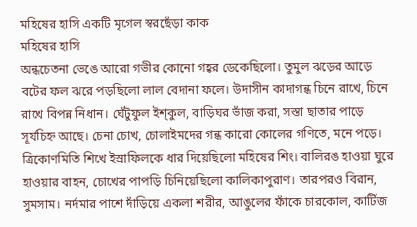মহিষের হাসি একটি মৃগেল স্বরছেঁড়া কাক
মহিষের হাসি
অন্ধচেতনা ভেঙে আরো গভীর কোনো গহ্বর ডেকেছিলো। তুমুল ঝড়ের আড়ে বটের ফল ঝরে পড়ছিলো লাল বেদানা ফলে। উদাসীন কাদাগন্ধ চিনে রাখে, চিনে রাখে বিপন্ন নিধান। ঘেঁটুফুল ইশ্কুল, বাড়িঘর ভাঁজ করা, সস্তা ছাতার পাড়ে সূর্যচিহ্ন আছে। চেনা চোখ, চোলাইমদের গন্ধ কারো কোলের গণিতে, মনে পড়ে। ত্রিকোণমিতি শিখে ইস্রাফিলকে ধার দিয়েছিলো মহিষের শিং। বালিরঙ হাওয়া ঘুরে হাওয়ার বাহন, চোখের পাপড়ি চিনিয়েছিলো কালিকাপুরাণ। তারপরও বিরান, সুমসাম। নর্দমার পাশে দাঁড়িয়ে একলা শরীর, আঙুলের ফাঁকে চারকোল, কার্টিজ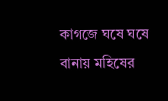কাগজে ঘষে ঘষে বানায় মহিষের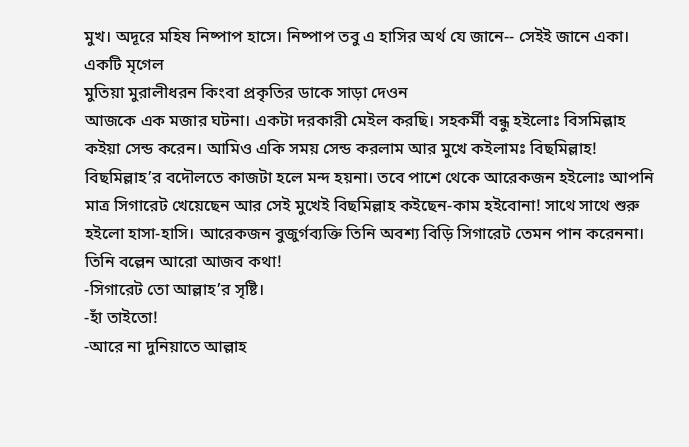মুখ। অদূরে মহিষ নিষ্পাপ হাসে। নিষ্পাপ তবু এ হাসির অর্থ যে জানে-- সেইই জানে একা।
একটি মৃগেল
মুতিয়া মুরালীধরন কিংবা প্রকৃতির ডাকে সাড়া দেওন
আজকে এক মজার ঘটনা। একটা দরকারী মেইল করছি। সহকর্মী বন্ধু হইলোঃ বিসমিল্লাহ কইয়া সেন্ড করেন। আমিও একি সময় সেন্ড করলাম আর মুখে কইলামঃ বিছমিল্লাহ! বিছমিল্লাহ’র বদৌলতে কাজটা হলে মন্দ হয়না। তবে পাশে থেকে আরেকজন হইলোঃ আপনি মাত্র সিগারেট খেয়েছেন আর সেই মুখেই বিছমিল্লাহ কইছেন-কাম হইবোনা! সাথে সাথে শুরু হইলো হাসা-হাসি। আরেকজন বুজুর্গব্যক্তি তিনি অবশ্য বিড়ি সিগারেট তেমন পান করেননা। তিনি বল্লেন আরো আজব কথা!
-সিগারেট তো আল্লাহ’র সৃষ্টি।
-হাঁ তাইতো!
-আরে না দুনিয়াতে আল্লাহ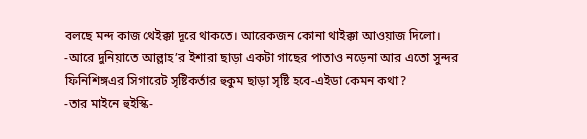বলছে মন্দ কাজ থেইক্কা দূরে থাকতে। আরেকজন কোনা থাইক্কা আওয়াজ দিলো।
-আরে দুনিয়াতে আল্লাহ’র ইশারা ছাড়া একটা গাছের পাতাও নড়েনা আর এতো সুন্দর ফিনিশিঙ্গএর সিগারেট সৃষ্টিকর্তার হুকুম ছাড়া সৃষ্টি হবে-এইডা কেমন কথা?
-তার মাইনে হুইস্কি-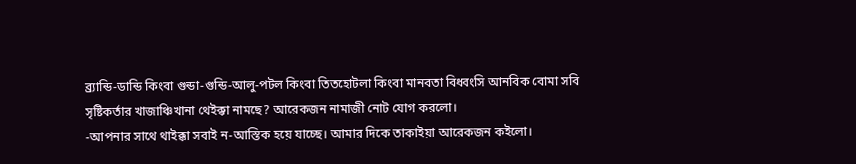ব্র্যান্ডি-ডান্ডি কিংবা গুন্ডা-গুন্ডি-আলু-পটল কিংবা তিতহোটলা কিংবা মানবতা বিধ্বংসি আনবিক বোমা সবি সৃষ্টিকর্তার খাজাঞ্চিখানা থেইক্কা নামছে? আরেকজন নামাজী নোট যোগ করলো।
-আপনার সাথে থাইক্কা সবাই ন-আস্তিক হয়ে যাচ্ছে। আমার দিকে তাকাইয়া আরেকজন কইলো।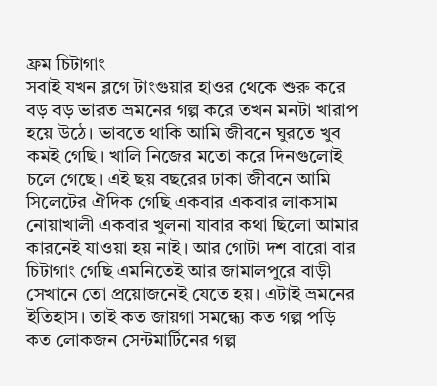ফ্রম চিটাগাং
সবাই যখন ব্লগে টাংগুয়ার হাওর থেকে শুরু করে বড় বড় ভারত ভ্রমনের গল্প করে তখন মনটা খারাপ হয়ে উঠে। ভাবতে থাকি আমি জীবনে ঘুরতে খুব কমই গেছি। খালি নিজের মতো করে দিনগুলোই চলে গেছে। এই ছয় বছরের ঢাকা জীবনে আমি সিলেটের ঐদিক গেছি একবার একবার লাকসাম নোয়াখালী একবার খুলনা যাবার কথা ছিলো আমার কারনেই যাওয়া হয় নাই। আর গোটা দশ বারো বার চিটাগাং গেছি এমনিতেই আর জামালপুরে বাড়ী সেখানে তো প্রয়োজনেই যেতে হয়। এটাই ভ্রমনের ইতিহাস। তাই কত জায়গা সমন্ধ্যে কত গল্প পড়ি কত লোকজন সেন্টমার্টিনের গল্প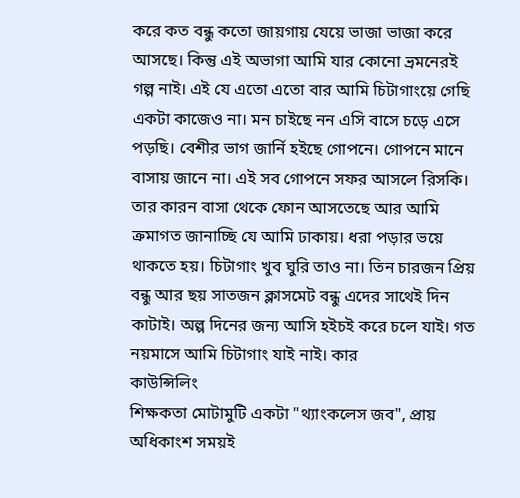করে কত বন্ধু কতো জায়গায় যেয়ে ভাজা ভাজা করে আসছে। কিন্তু এই অভাগা আমি যার কোনো ভ্রমনেরই গল্প নাই। এই যে এতো এতো বার আমি চিটাগাংয়ে গেছি একটা কাজেও না। মন চাইছে নন এসি বাসে চড়ে এসে পড়ছি। বেশীর ভাগ জার্নি হইছে গোপনে। গোপনে মানে বাসায় জানে না। এই সব গোপনে সফর আসলে রিসকি। তার কারন বাসা থেকে ফোন আসতেছে আর আমি ক্রমাগত জানাচ্ছি যে আমি ঢাকায়। ধরা পড়ার ভয়ে থাকতে হয়। চিটাগাং খুব ঘুরি তাও না। তিন চারজন প্রিয় বন্ধু আর ছয় সাতজন ক্লাসমেট বন্ধু এদের সাথেই দিন কাটাই। অল্প দিনের জন্য আসি হইচই করে চলে যাই। গত নয়মাসে আমি চিটাগাং যাই নাই। কার
কাউন্সিলিং
শিক্ষকতা মোটামুটি একটা "থ্যাংকলেস জব", প্রায় অধিকাংশ সময়ই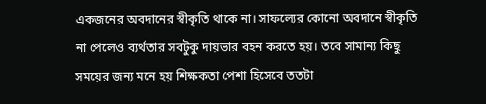একজনের অবদানের স্বীকৃতি থাকে না। সাফল্যের কোনো অবদানে স্বীকৃতি না পেলেও ব্যর্থতার সবটুকু দায়ভার বহন করতে হয়। তবে সামান্য কিছু সময়ের জন্য মনে হয় শিক্ষকতা পেশা হিসেবে ততটা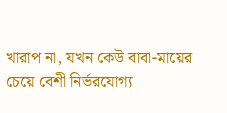খারাপ না, যখন কেউ বাবা-মায়ের চেয়ে বেশী নির্ভরযোগ্য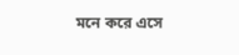মনে করে এসে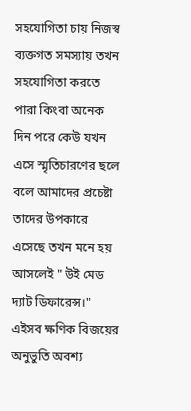সহযোগিতা চায় নিজস্ব ব্যক্তগত সমস্যায় তখন সহযোগিতা করতে পারা কিংবা অনেক দিন পরে কেউ যখন এসে স্মৃতিচারণের ছলে বলে আমাদের প্রচেষ্টা তাদের উপকারে এসেছে তখন মনে হয় আসলেই " উই মেড দ্যাট ডিফারেন্স।" এইসব ক্ষণিক বিজয়ের অনুভুতি অবশ্য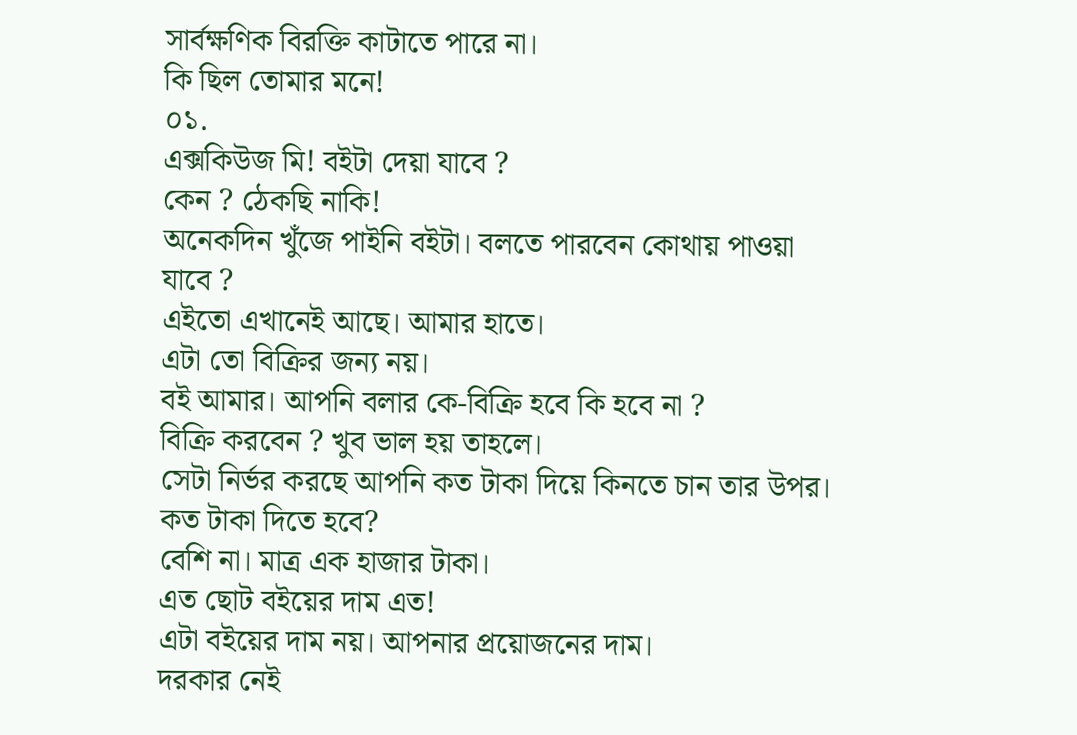সার্বক্ষণিক বিরক্তি কাটাতে পারে না।
কি ছিল তোমার মনে!
০১.
এক্সকিউজ মি! বইটা দেয়া যাবে ?
কেন ? ঠেকছি নাকি!
অনেকদিন খুঁজে পাইনি বইটা। বলতে পারবেন কোথায় পাওয়া যাবে ?
এইতো এখানেই আছে। আমার হাতে।
এটা তো বিক্রির জন্য নয়।
বই আমার। আপনি বলার কে-বিক্রি হবে কি হবে না ?
বিক্রি করবেন ? খুব ভাল হয় তাহলে।
সেটা নির্ভর করছে আপনি কত টাকা দিয়ে কিনতে চান তার উপর।
কত টাকা দিতে হবে?
বেশি না। মাত্র এক হাজার টাকা।
এত ছোট বইয়ের দাম এত!
এটা বইয়ের দাম নয়। আপনার প্রয়োজনের দাম।
দরকার নেই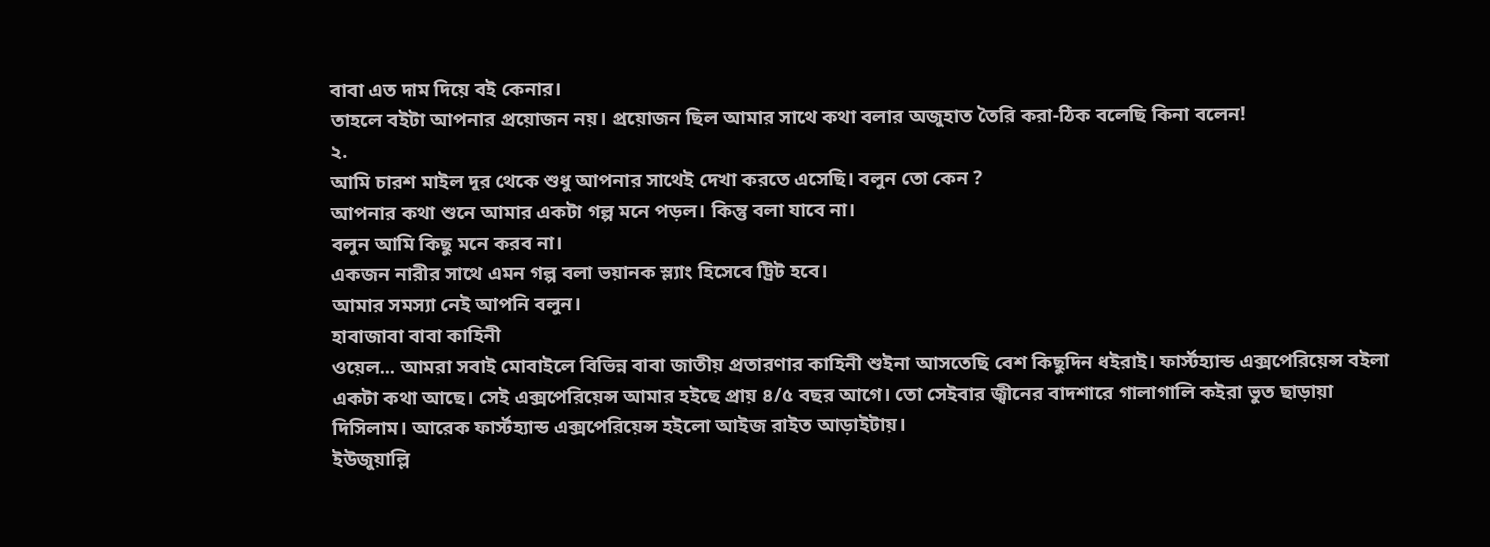বাবা এত দাম দিয়ে বই কেনার।
তাহলে বইটা আপনার প্রয়োজন নয়। প্রয়োজন ছিল আমার সাথে কথা বলার অজুহাত তৈরি করা-ঠিক বলেছি কিনা বলেন!
২.
আমি চারশ মাইল দূর থেকে শুধু আপনার সাথেই দেখা করতে এসেছি। বলুন তো কেন ?
আপনার কথা শুনে আমার একটা গল্প মনে পড়ল। কিন্তু বলা যাবে না।
বলুন আমি কিছু মনে করব না।
একজন নারীর সাথে এমন গল্প বলা ভয়ানক স্ল্যাং হিসেবে ট্রিট হবে।
আমার সমস্যা নেই আপনি বলুন।
হাবাজাবা বাবা কাহিনী
ওয়েল... আমরা সবাই মোবাইলে বিভিন্ন বাবা জাতীয় প্রতারণার কাহিনী শুইনা আসতেছি বেশ কিছুদিন ধইরাই। ফার্স্টহ্যান্ড এক্সপেরিয়েন্স বইলা একটা কথা আছে। সেই এক্সপেরিয়েন্স আমার হইছে প্রায় ৪/৫ বছর আগে। তো সেইবার জ্বীনের বাদশারে গালাগালি কইরা ভুত ছাড়ায়া দিসিলাম। আরেক ফার্স্টহ্যান্ড এক্সপেরিয়েন্স হইলো আইজ রাইত আড়াইটায়।
ইউজুয়াল্লি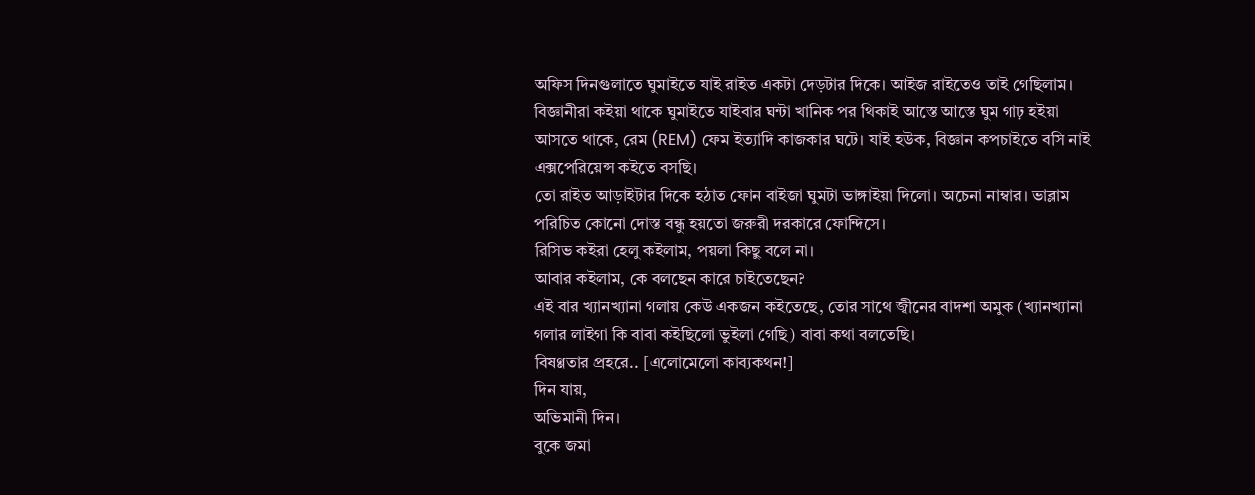অফিস দিনগুলাতে ঘুমাইতে যাই রাইত একটা দেড়টার দিকে। আইজ রাইতেও তাই গেছিলাম। বিজ্ঞানীরা কইয়া থাকে ঘুমাইতে যাইবার ঘন্টা খানিক পর থিকাই আস্তে আস্তে ঘুম গাঢ় হইয়া আসতে থাকে, রেম (REM) ফেম ইত্যাদি কাজকার ঘটে। যাই হউক, বিজ্ঞান কপচাইতে বসি নাই এক্সপেরিয়েন্স কইতে বসছি।
তো রাইত আড়াইটার দিকে হঠাত ফোন বাইজা ঘুমটা ভাঙ্গাইয়া দিলো। অচেনা নাম্বার। ভাব্লাম পরিচিত কোনো দোস্ত বন্ধু হয়তো জরুরী দরকারে ফোন্দিসে।
রিসিভ কইরা হেলু কইলাম, পয়লা কিছু বলে না।
আবার কইলাম, কে বলছেন কারে চাইতেছেন?
এই বার খ্যানখ্যানা গলায় কেউ একজন কইতেছে, তোর সাথে জ্বীনের বাদশা অমুক (খ্যানখ্যানা গলার লাইগা কি বাবা কইছিলো ভুইলা গেছি) বাবা কথা বলতেছি।
বিষণ্ণতার প্রহরে.. [এলোমেলো কাব্যকথন!]
দিন যায়,
অভিমানী দিন।
বুকে জমা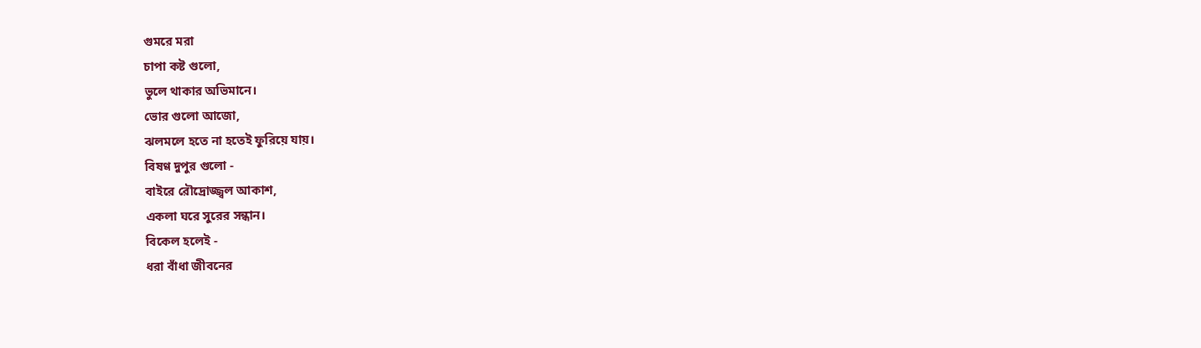গুমরে মরা
চাপা কষ্ট গুলো,
ভুলে থাকার অভিমানে।
ভোর গুলো আজো,
ঝলমলে হতে না হতেই ফুরিয়ে যায়।
বিষণ্ণ দুপুর গুলো -
বাইরে রৌদ্রোজ্জ্বল আকাশ,
একলা ঘরে সুরের সন্ধান।
বিকেল হলেই -
ধরা বাঁধা জীবনের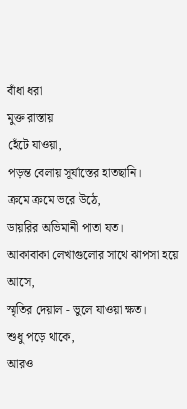বাঁধা ধরা
মুক্ত রাস্তায়
হেঁটে যাওয়া,
পড়ন্ত বেলায় সূর্যাস্তের হাতছানি।
ক্রমে ক্রমে ভরে উঠে,
ডায়রির অভিমানী পাতা যত।
আকাবাকা লেখাগুলোর সাথে ঝাপসা হয়ে আসে,
স্মৃতির দেয়াল - ভুলে যাওয়া ক্ষত।
শুধু পড়ে থাকে,
আরও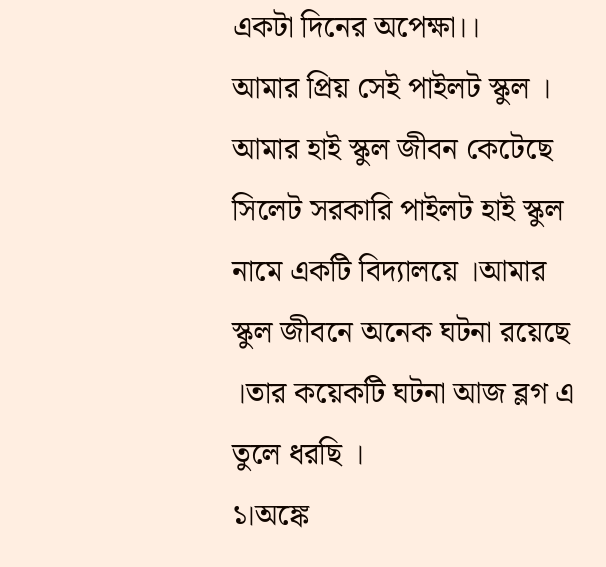একটা দিনের অপেক্ষা।।
আমার প্রিয় সেই পাইলট স্কুল ।
আমার হাই স্কুল জীবন কেটেছে সিলেট সরকারি পাইলট হাই স্কুল নামে একটি বিদ্যালয়ে ।আমার স্কুল জীবনে অনেক ঘটনা রয়েছে ।তার কয়েকটি ঘটনা আজ ব্লগ এ তুলে ধরছি ।
১।অঙ্কে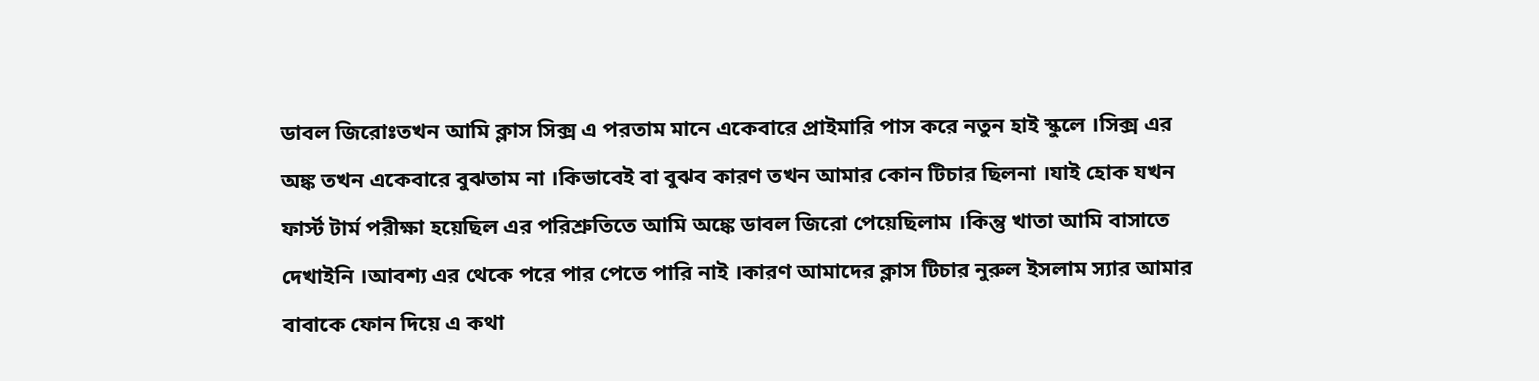ডাবল জিরোঃতখন আমি ক্লাস সিক্স এ পরতাম মানে একেবারে প্রাইমারি পাস করে নতুন হাই স্কুলে ।সিক্স এর অঙ্ক তখন একেবারে বুঝতাম না ।কিভাবেই বা বুঝব কারণ তখন আমার কোন টিচার ছিলনা ।যাই হোক যখন ফার্স্ট টার্ম পরীক্ষা হয়েছিল এর পরিশ্রুতিতে আমি অঙ্কে ডাবল জিরো পেয়েছিলাম ।কিন্তু খাতা আমি বাসাতে দেখাইনি ।আবশ্য এর থেকে পরে পার পেতে পারি নাই ।কারণ আমাদের ক্লাস টিচার নুরুল ইসলাম স্যার আমার বাবাকে ফোন দিয়ে এ কথা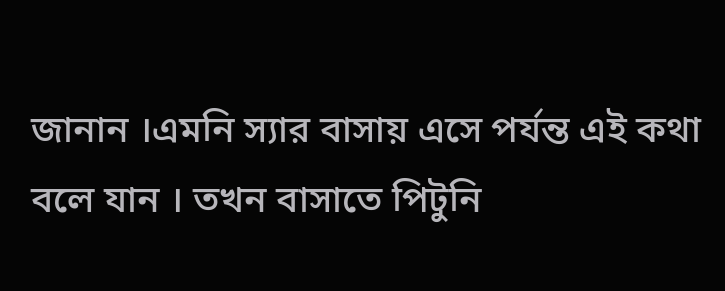জানান ।এমনি স্যার বাসায় এসে পর্যন্ত এই কথা বলে যান । তখন বাসাতে পিটুনি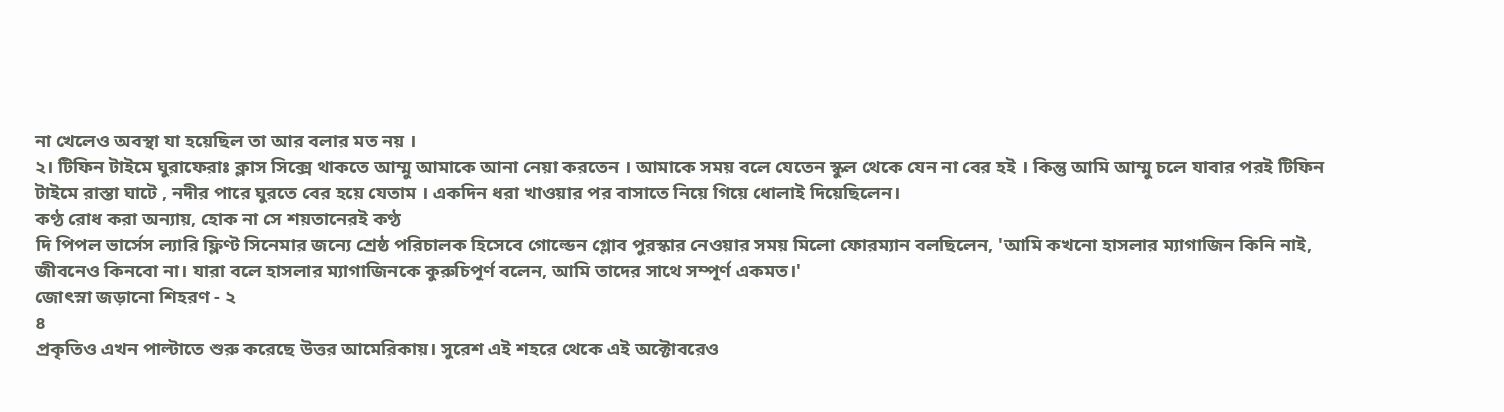না খেলেও অবস্থা যা হয়েছিল তা আর বলার মত নয় ।
২। টিফিন টাইমে ঘুরাফেরাঃ ক্লাস সিক্সে থাকতে আম্মু আমাকে আনা নেয়া করতেন । আমাকে সময় বলে যেতেন স্কুল থেকে যেন না বের হই । কিন্তু আমি আম্মু চলে যাবার পরই টিফিন টাইমে রাস্তা ঘাটে , নদীর পারে ঘুরতে বের হয়ে যেতাম । একদিন ধরা খাওয়ার পর বাসাতে নিয়ে গিয়ে ধোলাই দিয়েছিলেন।
কণ্ঠ রোধ করা অন্যায়, হোক না সে শয়তানেরই কণ্ঠ
দি পিপল ভার্সেস ল্যারি ফ্লিণ্ট সিনেমার জন্যে শ্রেষ্ঠ পরিচালক হিসেবে গোল্ডেন গ্লোব পুরস্কার নেওয়ার সময় মিলো ফোরম্যান বলছিলেন, 'আমি কখনো হাসলার ম্যাগাজিন কিনি নাই, জীবনেও কিনবো না। যারা বলে হাসলার ম্যাগাজিনকে কুরুচিপূর্ণ বলেন, আমি তাদের সাথে সম্পূর্ণ একমত।'
জোৎস্না জড়ানো শিহরণ - ২
৪
প্রকৃতিও এখন পাল্টাতে শুরু করেছে উত্তর আমেরিকায়। সুরেশ এই শহরে থেকে এই অক্টোবরেও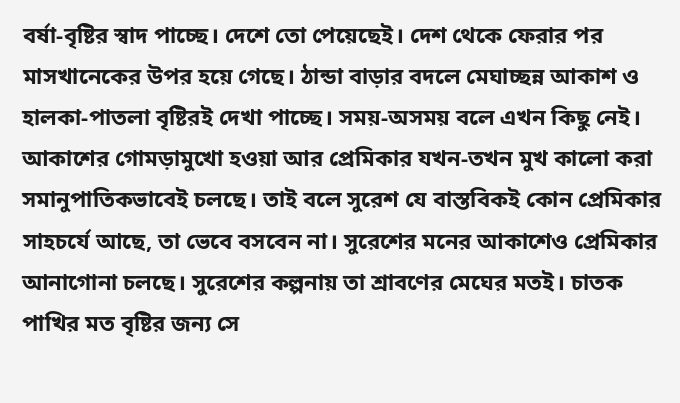বর্ষা-বৃষ্টির স্বাদ পাচ্ছে। দেশে তো পেয়েছেই। দেশ থেকে ফেরার পর মাসখানেকের উপর হয়ে গেছে। ঠান্ডা বাড়ার বদলে মেঘাচ্ছন্ন আকাশ ও হালকা-পাতলা বৃষ্টিরই দেখা পাচ্ছে। সময়-অসময় বলে এখন কিছু নেই। আকাশের গোমড়ামুখো হওয়া আর প্রেমিকার যখন-তখন মুখ কালো করা সমানুপাতিকভাবেই চলছে। তাই বলে সুরেশ যে বাস্তবিকই কোন প্রেমিকার সাহচর্যে আছে, তা ভেবে বসবেন না। সুরেশের মনের আকাশেও প্রেমিকার আনাগোনা চলছে। সুরেশের কল্পনায় তা শ্রাবণের মেঘের মতই। চাতক পাখির মত বৃষ্টির জন্য সে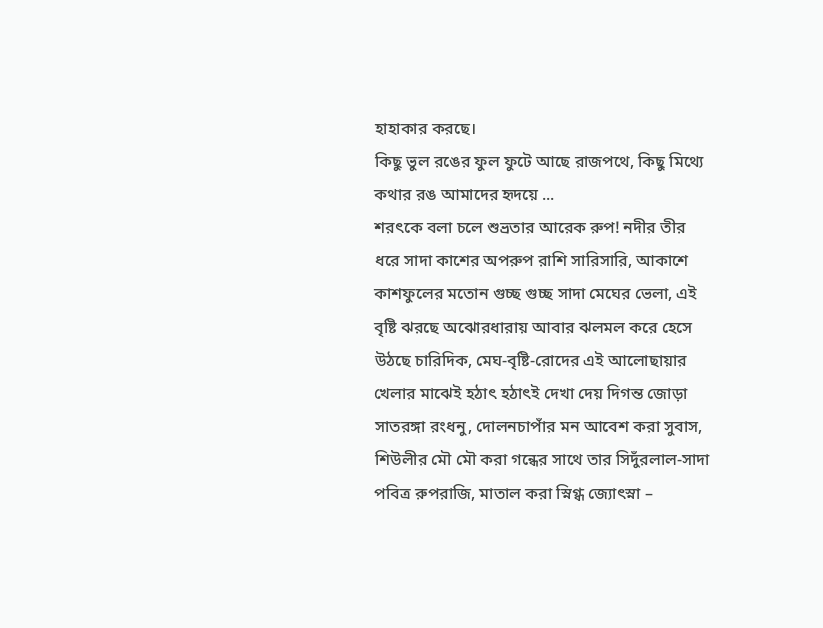হাহাকার করছে।
কিছু ভুল রঙের ফুল ফুটে আছে রাজপথে, কিছু মিথ্যে কথার রঙ আমাদের হৃদয়ে ...
শরৎকে বলা চলে শুভ্রতার আরেক রুপ! নদীর তীর ধরে সাদা কাশের অপরুপ রাশি সারিসারি, আকাশে কাশফুলের মতোন গুচ্ছ গুচ্ছ সাদা মেঘের ভেলা, এই বৃষ্টি ঝরছে অঝোরধারায় আবার ঝলমল করে হেসে উঠছে চারিদিক, মেঘ-বৃষ্টি-রোদের এই আলোছায়ার খেলার মাঝেই হঠাৎ হঠাৎই দেখা দেয় দিগন্ত জোড়া সাতরঙ্গা রংধনু, দোলনচাপাঁর মন আবেশ করা সুবাস, শিউলীর মৌ মৌ করা গন্ধের সাথে তার সিদুঁরলাল-সাদা পবিত্র রুপরাজি, মাতাল করা স্নিগ্ধ জ্যোৎস্না –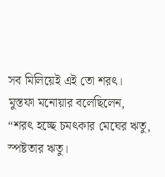সব মিলিয়েই এই তো শরৎ।
মুস্তফা মনোয়ার বলেছিলেন,
“শরৎ হচ্ছে চমৎকার মেঘের ঋতু, স্পষ্টতার ঋতু।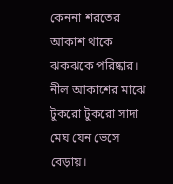কেননা শরতের আকাশ থাকে ঝকঝকে পরিষ্কার। নীল আকাশের মাঝে টুকরো টুকরো সাদা মেঘ যেন ভেসে বেড়ায়।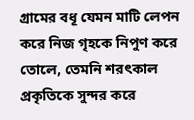গ্রামের বধূ যেমন মাটি লেপন করে নিজ গৃহকে নিপুণ করে তোলে, তেমনি শরৎকাল প্রকৃতিকে সুন্দর করে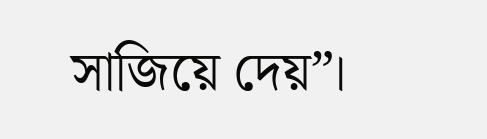সাজিয়ে দেয়”।